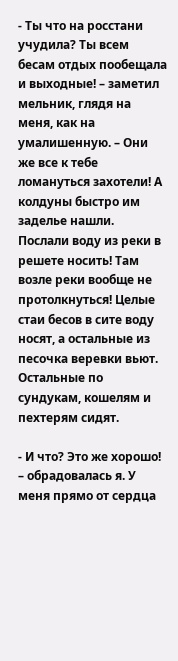- Ты что на росстани учудила? Ты всем бесам отдых пообещала и выходные! – заметил мельник, глядя на меня, как на умалишенную. – Они же все к тебе ломануться захотели! А колдуны быстро им заделье нашли. Послали воду из реки в решете носить! Там возле реки вообще не протолкнуться! Целые стаи бесов в сите воду носят, а остальные из песочка веревки вьют. Остальные по сундукам, кошелям и пехтерям сидят.

- И что? Это же хорошо! – обрадовалась я. У меня прямо от сердца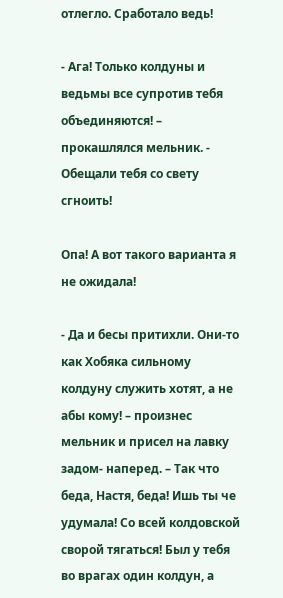отлегло. Сработало ведь!

- Ага! Только колдуны и ведьмы все супротив тебя объединяются! – прокашлялся мельник. - Обещали тебя со свету сгноить!

Опа! А вот такого варианта я не ожидала!

- Да и бесы притихли. Они-то как Хобяка сильному колдуну служить хотят, а не абы кому! – произнес мельник и присел на лавку задом- наперед. – Так что беда, Настя, беда! Ишь ты че удумала! Со всей колдовской сворой тягаться! Был у тебя во врагах один колдун, а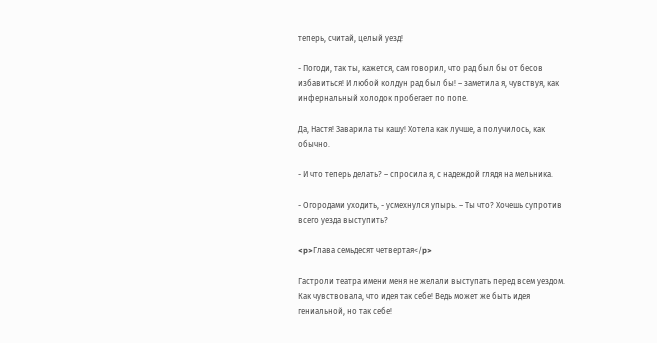теперь, считай, целый уезд!

- Погоди, так ты, кажется, сам говорил, что рад был бы от бесов избавиться! И любой колдун рад был бы! – заметила я, чувствуя, как инфернальный холодок пробегает по попе.

Да, Настя! Заварила ты кашу! Хотела как лучше, а получилось, как обычно.

- И что теперь делать? – спросила я, с надеждой глядя на мельника.

- Огородами уходить, - усмехнулся упырь. – Ты что? Хочешь супротив всего уезда выступить?

<p>Глава семьдесят четвертая</p>

Гастроли театра имени меня не желали выступать перед всем уездом. Как чувствовала, что идея так себе! Ведь может же быть идея гениальной, но так себе!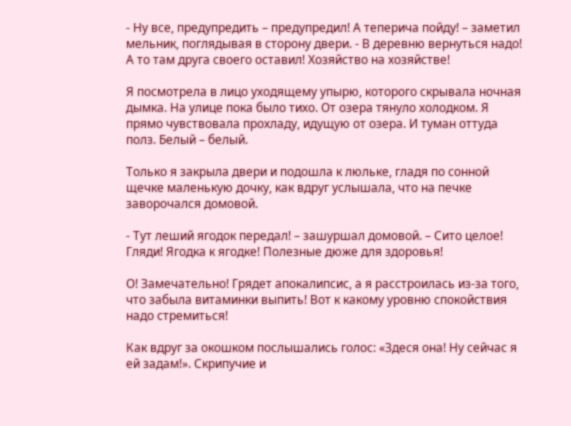- Ну все, предупредить – предупредил! А теперича пойду! – заметил мельник, поглядывая в сторону двери. - В деревню вернуться надо! А то там друга своего оставил! Хозяйство на хозяйстве!

Я посмотрела в лицо уходящему упырю, которого скрывала ночная дымка. На улице пока было тихо. От озера тянуло холодком. Я прямо чувствовала прохладу, идущую от озера. И туман оттуда полз. Белый – белый.

Только я закрыла двери и подошла к люльке, гладя по сонной щечке маленькую дочку, как вдруг услышала, что на печке заворочался домовой.

- Тут леший ягодок передал! – зашуршал домовой. – Сито целое! Гляди! Ягодка к ягодке! Полезные дюже для здоровья!

О! Замечательно! Грядет апокалипсис, а я расстроилась из-за того, что забыла витаминки выпить! Вот к какому уровню спокойствия надо стремиться!

Как вдруг за окошком послышались голос: «Здеся она! Ну сейчас я ей задам!». Скрипучие и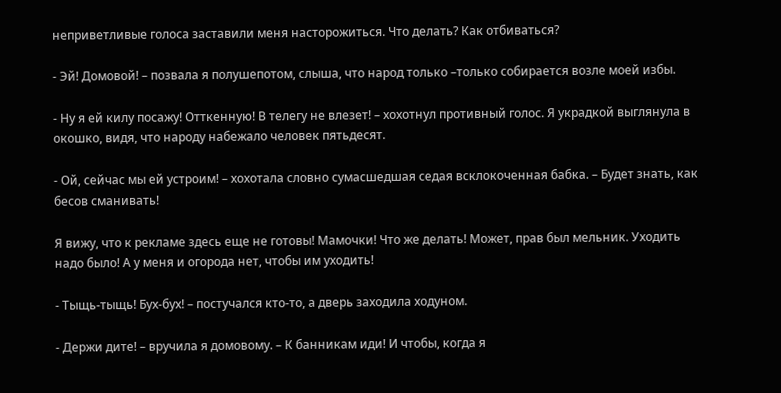неприветливые голоса заставили меня насторожиться. Что делать? Как отбиваться?

- Эй! Домовой! – позвала я полушепотом, слыша, что народ только –только собирается возле моей избы.

- Ну я ей килу посажу! Отткенную! В телегу не влезет! – хохотнул противный голос. Я украдкой выглянула в окошко, видя, что народу набежало человек пятьдесят.

- Ой, сейчас мы ей устроим! – хохотала словно сумасшедшая седая всклокоченная бабка. – Будет знать, как бесов сманивать!

Я вижу, что к рекламе здесь еще не готовы! Мамочки! Что же делать! Может, прав был мельник. Уходить надо было! А у меня и огорода нет, чтобы им уходить!

- Тыщь-тыщь! Бух-бух! – постучался кто-то, а дверь заходила ходуном.

- Держи дите! – вручила я домовому. – К банникам иди! И чтобы, когда я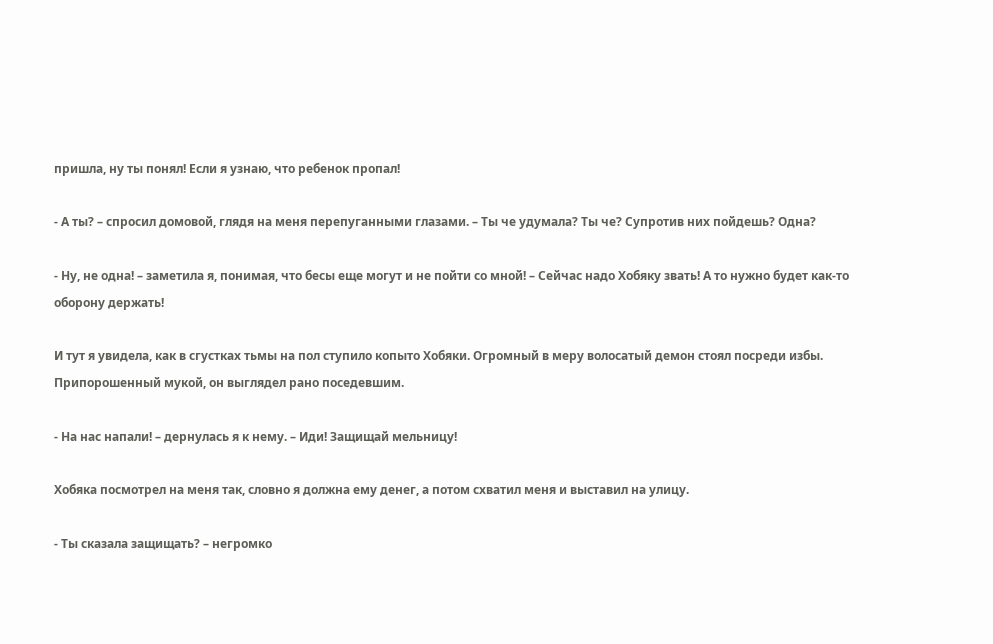пришла, ну ты понял! Если я узнаю, что ребенок пропал!

- А ты? – спросил домовой, глядя на меня перепуганными глазами. – Ты че удумала? Ты че? Супротив них пойдешь? Одна?

- Ну, не одна! – заметила я, понимая, что бесы еще могут и не пойти со мной! – Сейчас надо Хобяку звать! А то нужно будет как-то оборону держать!

И тут я увидела, как в сгустках тьмы на пол ступило копыто Хобяки. Огромный в меру волосатый демон стоял посреди избы. Припорошенный мукой, он выглядел рано поседевшим.

- На нас напали! – дернулась я к нему. – Иди! Защищай мельницу!

Хобяка посмотрел на меня так, словно я должна ему денег, а потом схватил меня и выставил на улицу.

- Ты сказала защищать? – негромко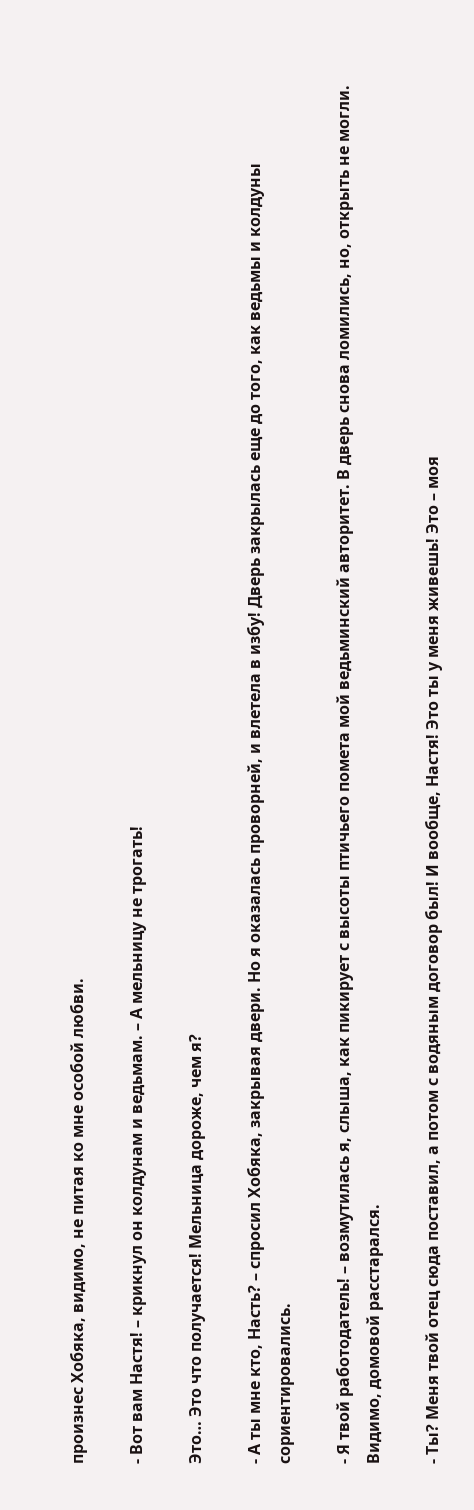произнес Хобяка, видимо, не питая ко мне особой любви.

- Вот вам Настя! – крикнул он колдунам и ведьмам. – А мельницу не трогать!

Это… Это что получается! Мельница дороже, чем я?

- А ты мне кто, Насть? – спросил Хобяка, закрывая двери. Но я оказалась проворней, и влетела в избу! Дверь закрылась еще до того, как ведьмы и колдуны сориентировались.

- Я твой работодатель! – возмутилась я, слыша, как пикирует с высоты птичьего помета мой ведьминский авторитет. В дверь снова ломились, но, открыть не могли. Видимо, домовой расстарался.

- Ты? Меня твой отец сюда поставил, а потом с водяным договор был! И вообще, Настя! Это ты у меня живешь! Это – моя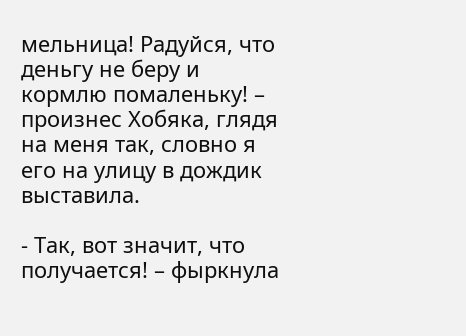мельница! Радуйся, что деньгу не беру и кормлю помаленьку! – произнес Хобяка, глядя на меня так, словно я его на улицу в дождик выставила.

- Так, вот значит, что получается! – фыркнула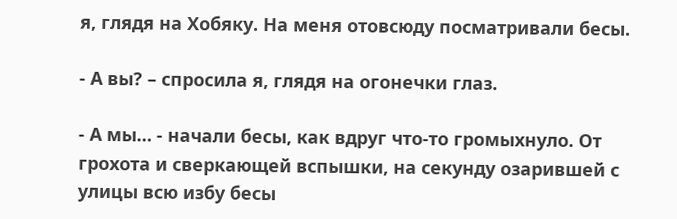я, глядя на Хобяку. На меня отовсюду посматривали бесы.

- А вы? – спросила я, глядя на огонечки глаз.

- А мы… - начали бесы, как вдруг что-то громыхнуло. От грохота и сверкающей вспышки, на секунду озарившей с улицы всю избу бесы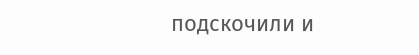подскочили и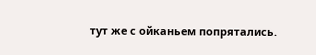тут же с ойканьем попрятались.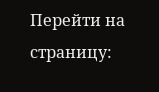Перейти на страницу: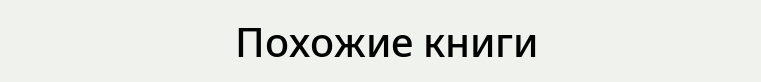Похожие книги